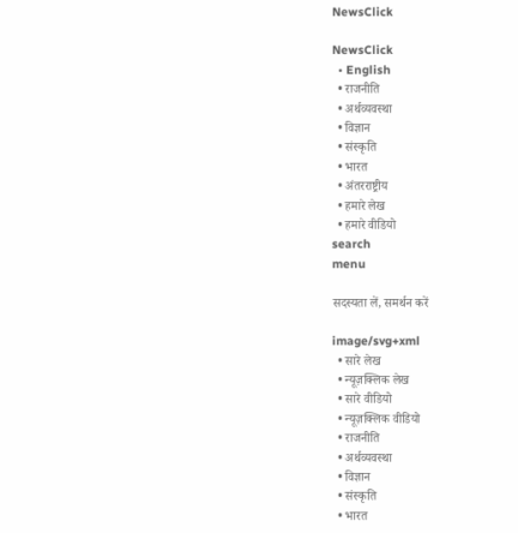NewsClick

NewsClick
  • English
  • राजनीति
  • अर्थव्यवस्था
  • विज्ञान
  • संस्कृति
  • भारत
  • अंतरराष्ट्रीय
  • हमारे लेख
  • हमारे वीडियो
search
menu

सदस्यता लें, समर्थन करें

image/svg+xml
  • सारे लेख
  • न्यूज़क्लिक लेख
  • सारे वीडियो
  • न्यूज़क्लिक वीडियो
  • राजनीति
  • अर्थव्यवस्था
  • विज्ञान
  • संस्कृति
  • भारत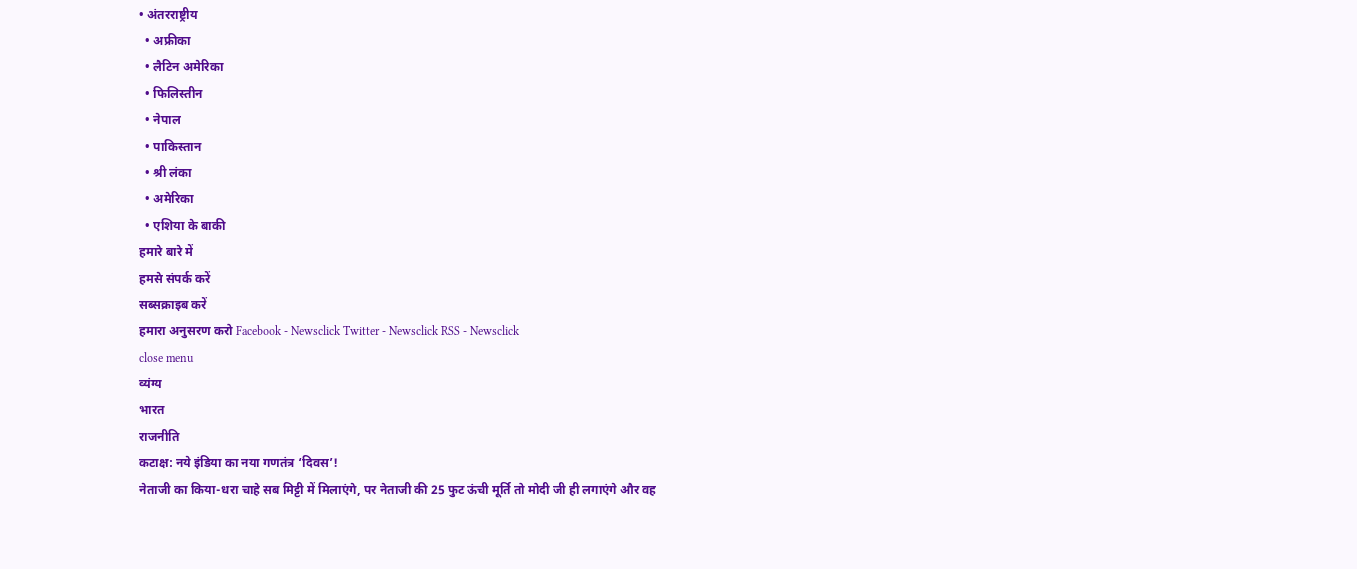• अंतरराष्ट्रीय
  • अफ्रीका
  • लैटिन अमेरिका
  • फिलिस्तीन
  • नेपाल
  • पाकिस्तान
  • श्री लंका
  • अमेरिका
  • एशिया के बाकी
हमारे बारे में
हमसे संपर्क करें
सब्सक्राइब करें
हमारा अनुसरण करो Facebook - Newsclick Twitter - Newsclick RSS - Newsclick
close menu
व्यंग्य
भारत
राजनीति
कटाक्ष: नये इंडिया का नया गणतंत्र ‘दिवस’!
नेताजी का किया-धरा चाहे सब मिट्टी में मिलाएंगे, पर नेताजी की 25 फुट ऊंची मूर्ति तो मोदी जी ही लगाएंगे और वह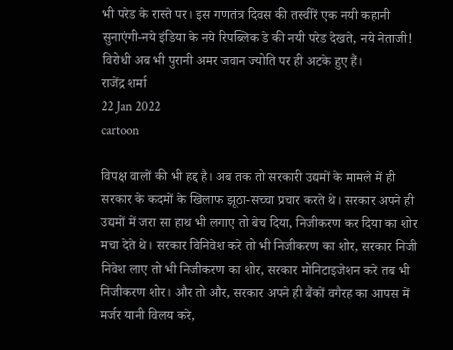भी परेड के रास्ते पर। इस गणतंत्र दिवस की तस्वीरें एक नयी कहानी सुनाएंगी-नये इंडिया के नये रिपब्लिक डे की नयी परेड देखते, नये नेताजी! विरोधी अब भी पुरानी अमर जवान ज्योति पर ही अटके हुए हैं।
राजेंद्र शर्मा
22 Jan 2022
cartoon

विपक्ष वालों की भी हद्द है। अब तक तो सरकारी उद्यमों के मामले में ही सरकार के कदमों के खिलाफ झूठा-सच्चा प्रचार करते थे। सरकार अपने ही उद्यमों में जरा सा हाथ भी लगाए तो बेच दिया, निजीकरण कर दिया का शोर मचा देते थे। सरकार विनिवेश करे तो भी निजीकरण का शोर, सरकार निजी निवेश लाए तो भी निजीकरण का शोर, सरकार मोनिटाइजेशन करे तब भी निजीकरण शोर। और तो और, सरकार अपने ही बैंकों वगैरह का आपस में मर्जर यानी विलय करे,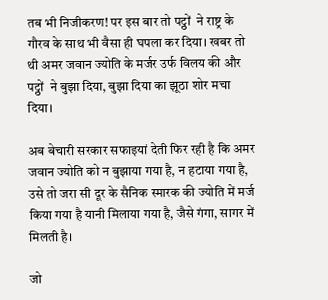तब भी निजीकरण! पर इस बार तो पट्ठों  ने राष्ट्र के गौरव के साथ भी वैसा ही घपला कर दिया। खबर तो थी अमर जवान ज्योति के मर्जर उर्फ विलय की और  पट्ठों  ने बुझा दिया, बुझा दिया का झूठा शोर मचा दिया।

अब बेचारी सरकार सफाइयां देती फिर रही है कि अमर जवान ज्योति को न बुझाया गया है, न हटाया गया है, उसे तो जरा सी दूर के सैनिक स्मारक की ज्योति में मर्ज किया गया है यानी मिलाया गया है, जैसे गंगा, सागर में मिलती है।

जो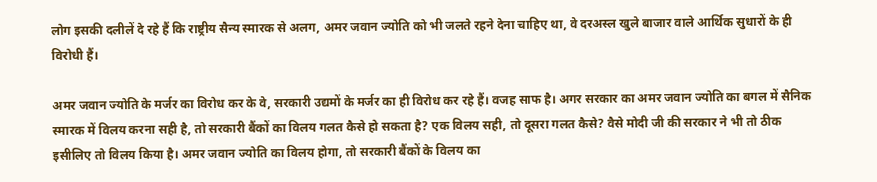लोग इसकी दलीलें दे रहे हैं कि राष्ट्रीय सैन्य स्मारक से अलग, अमर जवान ज्योति को भी जलते रहने देना चाहिए था, वे दरअस्ल खुले बाजार वाले आर्थिक सुधारों के ही विरोधी हैं।

अमर जवान ज्योति के मर्जर का विरोध कर के वे, सरकारी उद्यमों के मर्जर का ही विरोध कर रहे हैं। वजह साफ है। अगर सरकार का अमर जवान ज्योति का बगल में सैनिक स्मारक में विलय करना सही है, तो सरकारी बैंकों का विलय गलत कैसे हो सकता है? एक विलय सही, तो दूसरा गलत कैसे? वैसे मोदी जी की सरकार ने भी तो ठीक इसीलिए तो विलय किया है। अमर जवान ज्योति का विलय होगा, तो सरकारी बैंकों के विलय का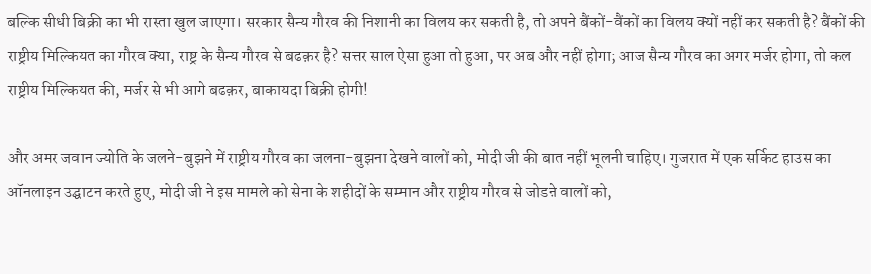बल्कि सीधी बिक्री का भी रास्ता खुल जाएगा। सरकार सैन्य गौरव की निशानी का विलय कर सकती है, तो अपने बैंकों-वैंकों का विलय क्यों नहीं कर सकती है? बैंकों की  राष्ट्रीय मिल्कियत का गौरव क्या, राष्ट्र के सैन्य गौरव से बढक़र है? सत्तर साल ऐसा हुआ तो हुआ, पर अब और नहीं होगा; आज सैन्य गौरव का अगर मर्जर होगा, तो कल राष्ट्रीय मिल्कियत की, मर्जर से भी आगे बढक़र, बाकायदा बिक्री होगी!

और अमर जवान ज्योति के जलने-बुझने में राष्ट्रीय गौरव का जलना-बुझना देखने वालों को, मोदी जी की बात नहीं भूलनी चाहिए। गुजरात में एक सर्किट हाउस का ऑनलाइन उद्घाटन करते हुए, मोदी जी ने इस मामले को सेना के शहीदों के सम्मान और राष्ट्रीय गौरव से जोडऩे वालों को,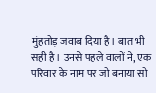मुंहतोड़ जवाब दिया है। बात भी सही है। उनसे पहले वालों ने, एक परिवार के नाम पर जो बनाया सो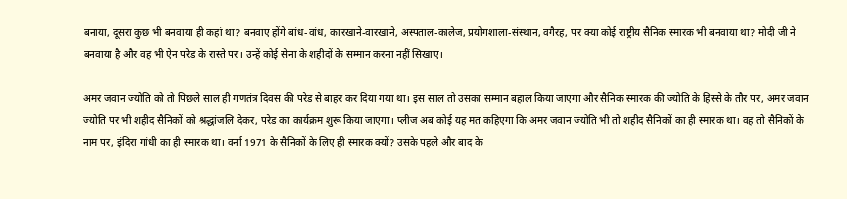बनाया, दूसरा कुछ भी बनवाया ही कहां था? बनवाए होंगे बांध-वांध, कारखाने-वारखाने, अस्पताल-कालेज, प्रयोगशाला-संस्थान, वगैरह, पर क्या कोई राष्ट्रीय सैनिक स्मारक भी बनवाया था? मोदी जी ने बनवाया है और वह भी ऐन परेड के रास्ते पर। उन्हें कोई सेना के शहीदों के सम्मान करना नहीं सिखाए।

अमर जवान ज्योति को तो पिछले साल ही गणतंत्र दिवस की परेड से बाहर कर दिया गया था। इस साल तो उसका सम्मान बहाल किया जाएगा और सैनिक स्मारक की ज्योति के हिस्से के तौर पर, अमर जवान ज्योति पर भी शहीद सैनिकों को श्रद्धांजलि देकर, परेड का कार्यक्रम शुरू किया जाएगा। प्लीज अब कोई यह मत कहिएगा कि अमर जवान ज्योति भी तो शहीद सैनिकों का ही स्मारक था। वह तो सैनिकों के नाम पर, इंदिरा गांधी का ही स्मारक था। वर्ना 1971 के सैनिकों के लिए ही स्मारक क्यों? उसके पहले और बाद के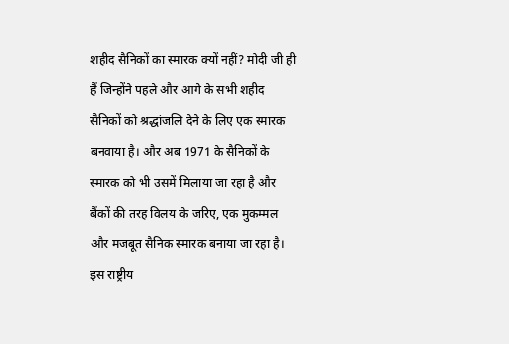शहीद सैनिकों का स्मारक क्यों नहीं? मोदी जी ही हैं जिन्होंने पहले और आगे के सभी शहीद सैनिकों को श्रद्धांजलि देने के लिए एक स्मारक बनवाया है। और अब 1971 के सैनिकों के स्मारक को भी उसमें मिलाया जा रहा है और बैंकों की तरह विलय के जरिए, एक मुकम्मल और मजबूत सैनिक स्मारक बनाया जा रहा है। इस राष्ट्रीय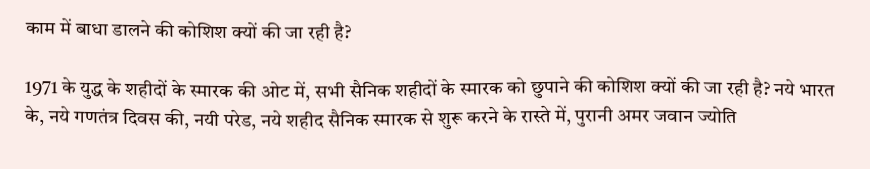काम में बाधा डालने की कोशिश क्यों की जा रही है?

1971 के युद्ध के शहीदों के स्मारक की ओट में, सभी सैनिक शहीदों के स्मारक को छुपाने की कोशिश क्यों की जा रही है? नये भारत के, नये गणतंत्र दिवस की, नयी परेड, नये शहीद सैनिक स्मारक से शुरू करने के रास्ते में, पुरानी अमर जवान ज्योति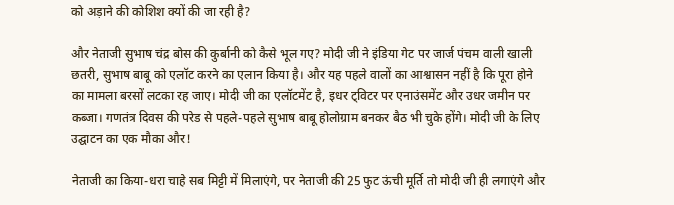को अड़ाने की कोशिश क्यों की जा रही है?

और नेताजी सुभाष चंद्र बोस की कुर्बानी को कैसे भूल गए? मोदी जी ने इंडिया गेट पर जार्ज पंचम वाली खाली छतरी, सुभाष बाबू को एलॉट करने का एलान किया है। और यह पहले वालों का आश्वासन नहीं है कि पूरा होने का मामला बरसों लटका रह जाए। मोदी जी का एलॉटमेंट है, इधर ट्विटर पर एनाउंसमेंट और उधर जमीन पर कब्जा। गणतंत्र दिवस की परेड से पहले-पहले सुभाष बाबू होलोग्राम बनकर बैठ भी चुके होंगे। मोदी जी के लिए उद्घाटन का एक मौका और!

नेताजी का किया-धरा चाहे सब मिट्टी में मिलाएंगे, पर नेताजी की 25 फुट ऊंची मूर्ति तो मोदी जी ही लगाएंगे और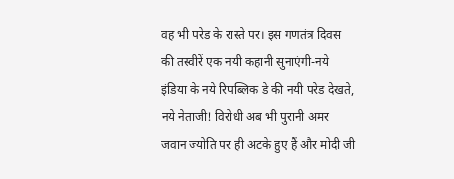वह भी परेड के रास्ते पर। इस गणतंत्र दिवस की तस्वीरें एक नयी कहानी सुनाएंगी-नये इंडिया के नये रिपब्लिक डे की नयी परेड देखते, नये नेताजी! विरोधी अब भी पुरानी अमर जवान ज्योति पर ही अटके हुए हैं और मोदी जी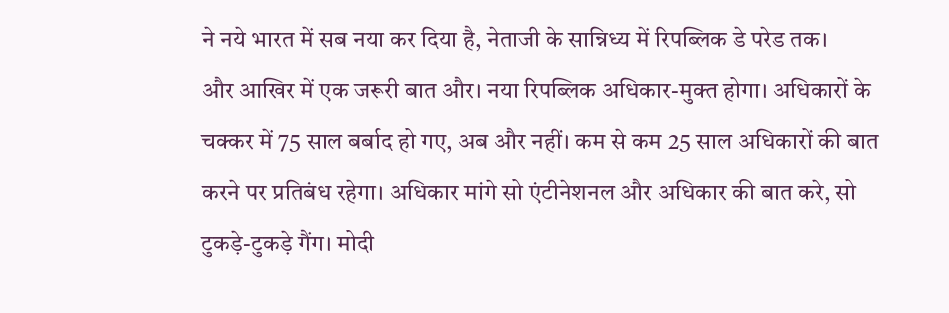ने नये भारत में सब नया कर दिया है, नेताजी के सान्निध्य में रिपब्लिक डे परेड तक।
और आखिर में एक जरूरी बात और। नया रिपब्लिक अधिकार-मुक्त होगा। अधिकारों के चक्कर में 75 साल बर्बाद हो गए, अब और नहीं। कम से कम 25 साल अधिकारों की बात करने पर प्रतिबंध रहेगा। अधिकार मांगे सो एंटीनेशनल और अधिकार की बात करे, सो टुकड़े-टुकड़े गैंग। मोदी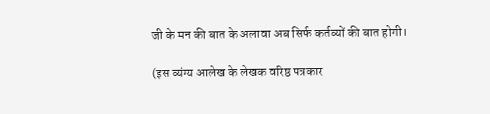जी के मन की बात के अलावा अब सिर्फ कर्तव्यों की बात होगी।

(इस व्यंग्य आलेख के लेखक वरिष्ठ पत्रकार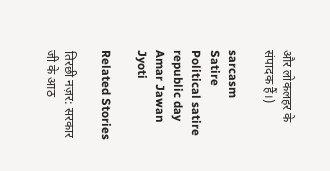और लोकलहर के संपादक हैं।)

sarcasm
Satire
Political satire
republic day
Amar Jawan Jyoti

Related Stories

तिरछी नज़र: सरकार जी के आठ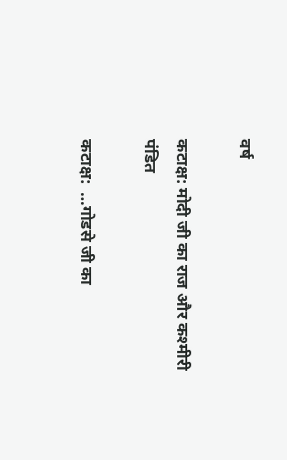वर्ष

कटाक्ष: मोदी जी का राज और कश्मीरी पंडित

कटाक्ष:  …गोडसे जी का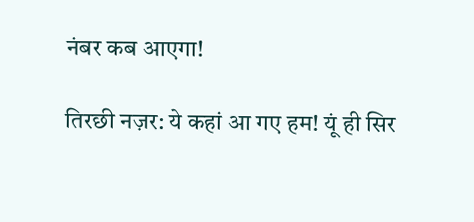नंबर कब आएगा!

तिरछी नज़र: ये कहां आ गए हम! यूं ही सिर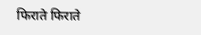फिराते फिराते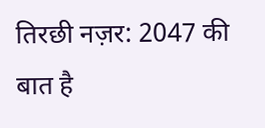तिरछी नज़र: 2047 की बात है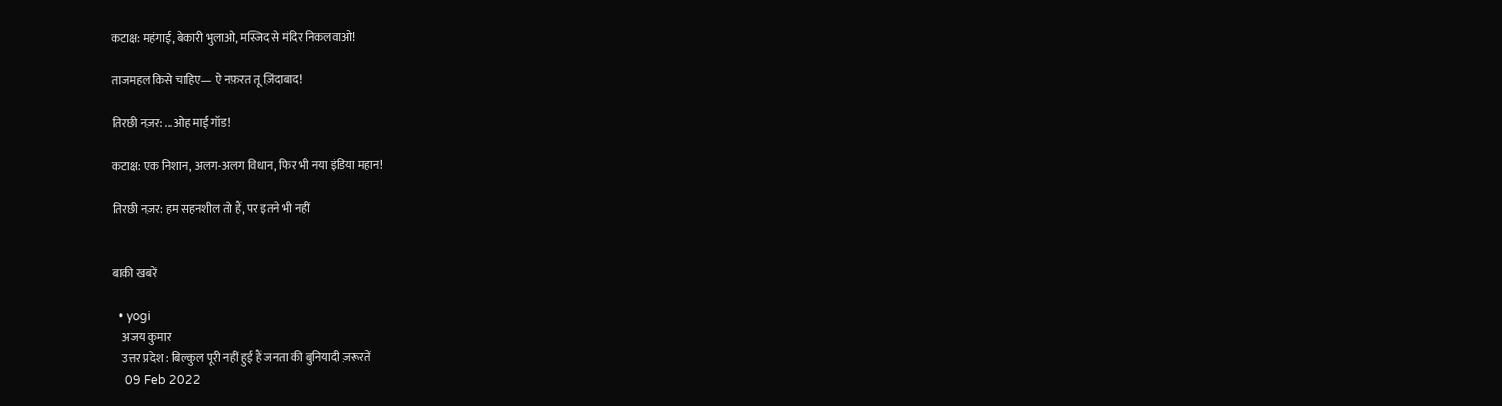कटाक्ष: महंगाई, बेकारी भुलाओ, मस्जिद से मंदिर निकलवाओ!

ताजमहल किसे चाहिए— ऐ नफ़रत तू ज़िंदाबाद!

तिरछी नज़र: ...ओह माई गॉड!

कटाक्ष: एक निशान, अलग-अलग विधान, फिर भी नया इंडिया महान!

तिरछी नज़र: हम सहनशील तो हैं, पर इतने भी नहीं


बाकी खबरें

  • yogi
    अजय कुमार
    उत्तर प्रदेश : बिल्कुल पूरी नहीं हुई हैं जनता की बुनियादी ज़रूरतें
    09 Feb 2022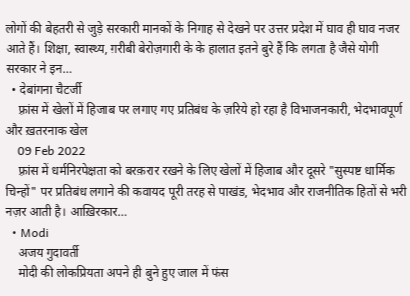लोगों की बेहतरी से जुड़े सरकारी मानकों के निगाह से देखने पर उत्तर प्रदेश में घाव ही घाव नजर आते हैं। शिक्षा, स्वास्थ्य, ग़रीबी बेरोज़गारी के के हालात इतने बुरे हैं कि लगता है जैसे योगी सरकार ने इन…
  • देबांगना चैटर्जी
    फ़्रांस में खेलों में हिजाब पर लगाए गए प्रतिबंध के ज़रिये हो रहा है विभाजनकारी, भेदभावपूर्ण और ख़तरनाक खेल
    09 Feb 2022
    फ़्रांस में धर्मनिरपेक्षता को बरक़रार रखने के लिए खेलों में हिजाब और दूसरे "सुस्पष्ट धार्मिक चिन्हों" पर प्रतिबंध लगाने की कवायद पूरी तरह से पाखंड, भेदभाव और राजनीतिक हितों से भरी नज़र आती है। आख़िरकार…
  • Modi
    अजय गुदावर्ती
    मोदी की लोकप्रियता अपने ही बुने हुए जाल में फंस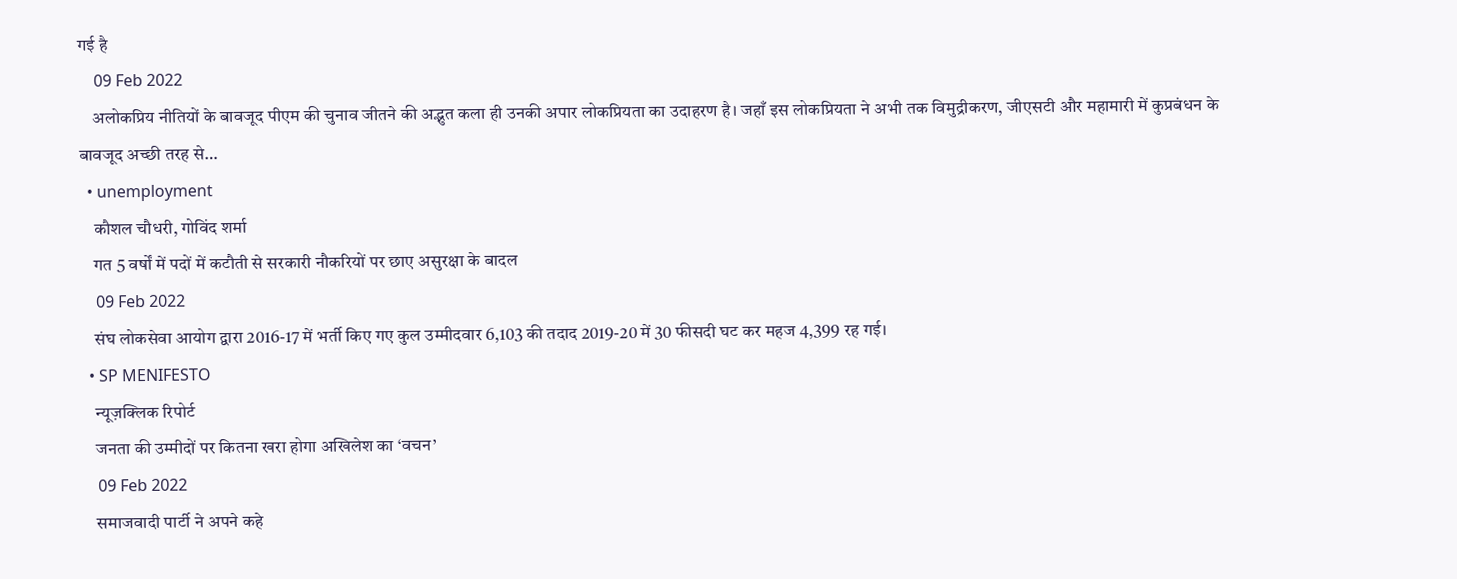गई है
    09 Feb 2022
    अलोकप्रिय नीतियों के बावजूद पीएम की चुनाव जीतने की अद्भुत कला ही उनकी अपार लोकप्रियता का उदाहरण है। जहाँ इस लोकप्रियता ने अभी तक विमुद्रीकरण, जीएसटी और महामारी में कुप्रबंधन के बावजूद अच्छी तरह से…
  • unemployment
    कौशल चौधरी, गोविंद शर्मा
    गत 5 वर्षों में पदों में कटौती से सरकारी नौकरियों पर छाए असुरक्षा के बादल
    09 Feb 2022
    संघ लोकसेवा आयोग द्वारा 2016-17 में भर्ती किए गए कुल उम्मीदवार 6,103 की तदाद 2019-20 में 30 फीसदी घट कर महज 4,399 रह गई।
  • SP MENIFESTO
    न्यूज़क्लिक रिपोर्ट
    जनता की उम्मीदों पर कितना खरा होगा अखिलेश का ‘वचन’
    09 Feb 2022
    समाजवादी पार्टी ने अपने कहे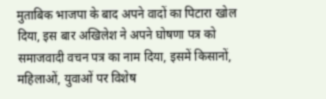मुताबिक भाजपा के बाद अपने वादों का पिटारा खोल दिया, इस बार अखिलेश ने अपने घोषणा पत्र को समाजवादी वचन पत्र का नाम दिया, इसमें किसानों, महिलाओं, युवाओं पर विशेष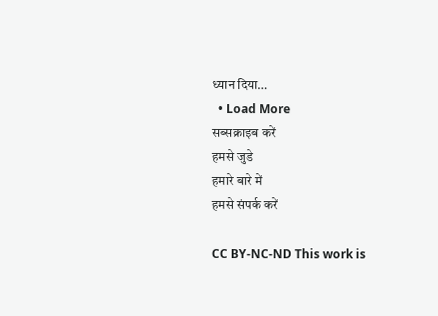ध्यान दिया…
  • Load More
सब्सक्राइब करें
हमसे जुडे
हमारे बारे में
हमसे संपर्क करें

CC BY-NC-ND This work is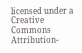licensed under a Creative Commons Attribution-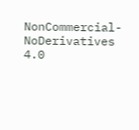NonCommercial-NoDerivatives 4.0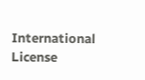International License